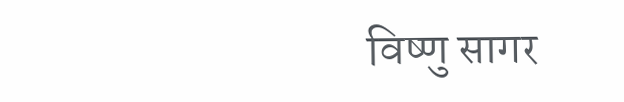विष्णु सागर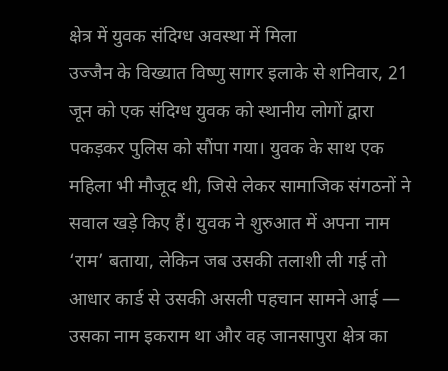क्षेत्र में युवक संदिग्ध अवस्था में मिला
उज्जैन के विख्यात विष्णु सागर इलाके से शनिवार, 21 जून को एक संदिग्ध युवक को स्थानीय लोगों द्वारा पकड़कर पुलिस को सौंपा गया। युवक के साथ एक महिला भी मौजूद थी, जिसे लेकर सामाजिक संगठनों ने सवाल खड़े किए हैं। युवक ने शुरुआत में अपना नाम ‘राम’ बताया, लेकिन जब उसकी तलाशी ली गई तो आधार कार्ड से उसकी असली पहचान सामने आई — उसका नाम इकराम था और वह जानसापुरा क्षेत्र का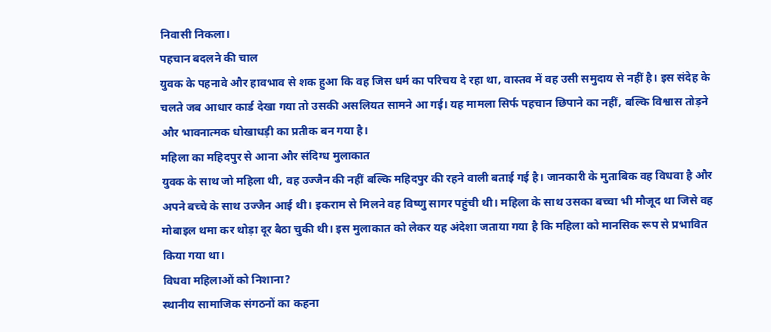निवासी निकला।
पहचान बदलने की चाल
युवक के पहनावे और हावभाव से शक हुआ कि वह जिस धर्म का परिचय दे रहा था, वास्तव में वह उसी समुदाय से नहीं है। इस संदेह के चलते जब आधार कार्ड देखा गया तो उसकी असलियत सामने आ गई। यह मामला सिर्फ पहचान छिपाने का नहीं, बल्कि विश्वास तोड़ने और भावनात्मक धोखाधड़ी का प्रतीक बन गया है।
महिला का महिदपुर से आना और संदिग्ध मुलाकात
युवक के साथ जो महिला थी, वह उज्जैन की नहीं बल्कि महिदपुर की रहने वाली बताई गई है। जानकारी के मुताबिक वह विधवा है और अपने बच्चे के साथ उज्जैन आई थी। इकराम से मिलने वह विष्णु सागर पहुंची थी। महिला के साथ उसका बच्चा भी मौजूद था जिसे वह मोबाइल थमा कर थोड़ा दूर बैठा चुकी थी। इस मुलाकात को लेकर यह अंदेशा जताया गया है कि महिला को मानसिक रूप से प्रभावित किया गया था।
विधवा महिलाओं को निशाना?
स्थानीय सामाजिक संगठनों का कहना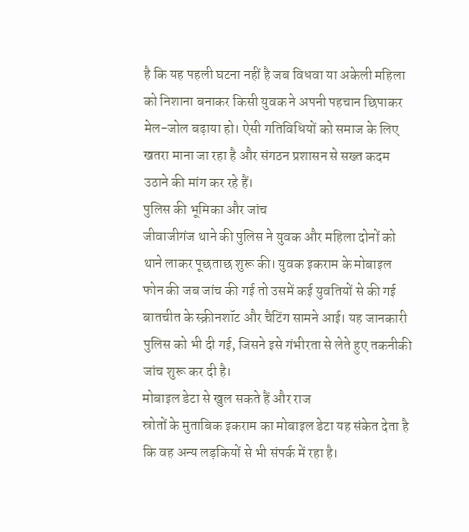है कि यह पहली घटना नहीं है जब विधवा या अकेली महिला को निशाना बनाकर किसी युवक ने अपनी पहचान छिपाकर मेल-जोल बढ़ाया हो। ऐसी गतिविधियों को समाज के लिए खतरा माना जा रहा है और संगठन प्रशासन से सख्त कदम उठाने की मांग कर रहे हैं।
पुलिस की भूमिका और जांच
जीवाजीगंज थाने की पुलिस ने युवक और महिला दोनों को थाने लाकर पूछताछ शुरू की। युवक इकराम के मोबाइल फोन की जब जांच की गई तो उसमें कई युवतियों से की गई बातचीत के स्क्रीनशॉट और चैटिंग सामने आई। यह जानकारी पुलिस को भी दी गई, जिसने इसे गंभीरता से लेते हुए तकनीकी जांच शुरू कर दी है।
मोबाइल डेटा से खुल सकते हैं और राज
स्रोतों के मुताबिक इकराम का मोबाइल डेटा यह संकेत देता है कि वह अन्य लड़कियों से भी संपर्क में रहा है।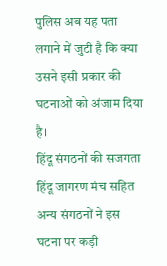पुलिस अब यह पता लगाने में जुटी है कि क्या उसने इसी प्रकार की घटनाओं को अंजाम दिया है।
हिंदू संगठनों की सजगता
हिंदू जागरण मंच सहित अन्य संगठनों ने इस घटना पर कड़ी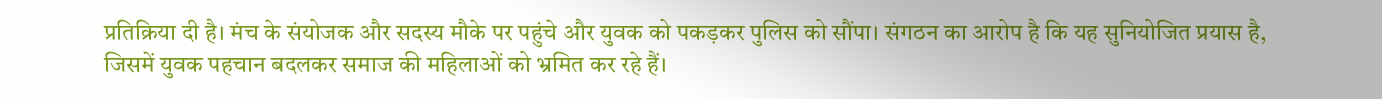प्रतिक्रिया दी है। मंच के संयोजक और सदस्य मौके पर पहुंचे और युवक को पकड़कर पुलिस को सौंपा। संगठन का आरोप है कि यह सुनियोजित प्रयास है, जिसमें युवक पहचान बदलकर समाज की महिलाओं को भ्रमित कर रहे हैं।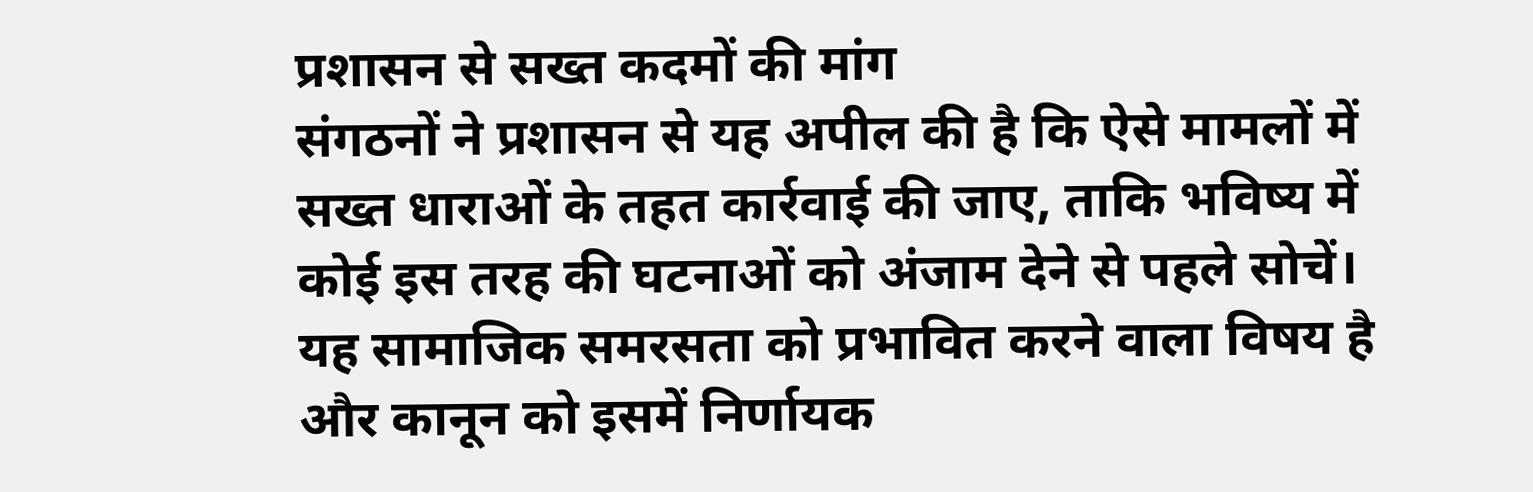प्रशासन से सख्त कदमों की मांग
संगठनों ने प्रशासन से यह अपील की है कि ऐसे मामलों में सख्त धाराओं के तहत कार्रवाई की जाए, ताकि भविष्य में कोई इस तरह की घटनाओं को अंजाम देने से पहले सोचें। यह सामाजिक समरसता को प्रभावित करने वाला विषय है और कानून को इसमें निर्णायक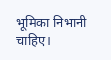भूमिका निभानी चाहिए।